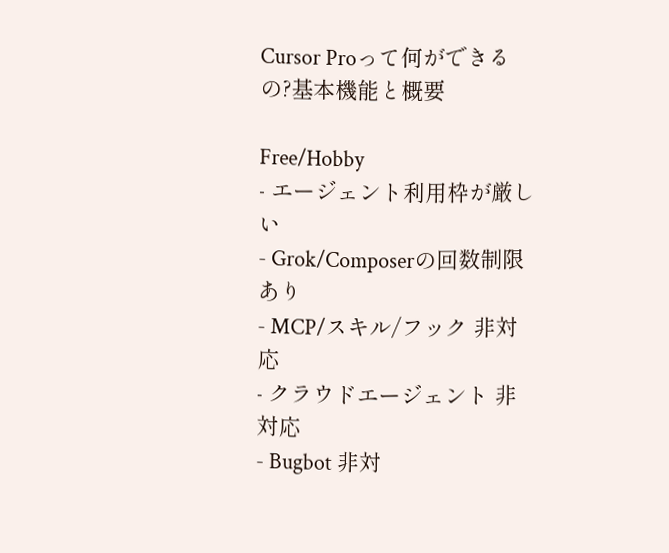Cursor Proって何ができるの?基本機能と概要

Free/Hobby
- エージェント利用枠が厳しい
- Grok/Composerの回数制限あり
- MCP/スキル/フック 非対応
- クラウドエージェント 非対応
- Bugbot 非対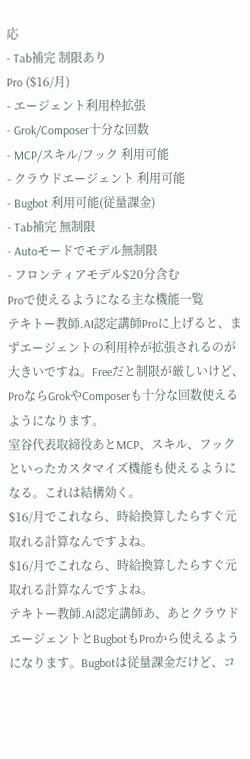応
- Tab補完 制限あり
Pro ($16/月)
- エージェント利用枠拡張
- Grok/Composer十分な回数
- MCP/スキル/フック 利用可能
- クラウドエージェント 利用可能
- Bugbot 利用可能(従量課金)
- Tab補完 無制限
- Autoモードでモデル無制限
- フロンティアモデル$20分含む
Proで使えるようになる主な機能一覧
テキトー教師.AI認定講師Proに上げると、まずエージェントの利用枠が拡張されるのが大きいですね。Freeだと制限が厳しいけど、ProならGrokやComposerも十分な回数使えるようになります。
室谷代表取締役あとMCP、スキル、フックといったカスタマイズ機能も使えるようになる。これは結構効く。
$16/月でこれなら、時給換算したらすぐ元取れる計算なんですよね。
$16/月でこれなら、時給換算したらすぐ元取れる計算なんですよね。
テキトー教師.AI認定講師あ、あとクラウドエージェントとBugbotもProから使えるようになります。Bugbotは従量課金だけど、コ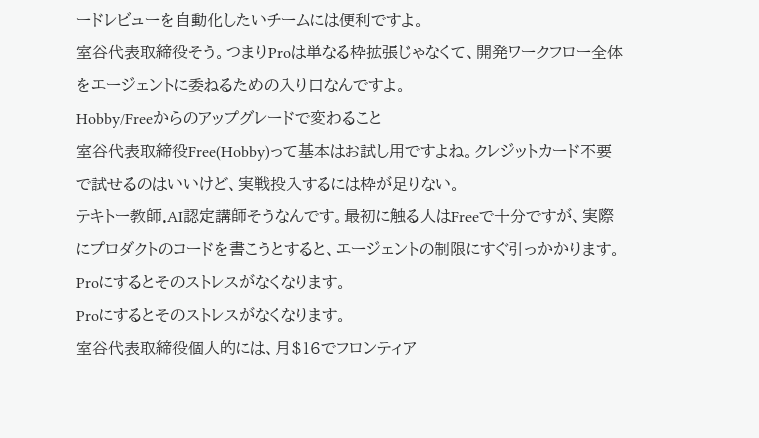ードレビューを自動化したいチームには便利ですよ。
室谷代表取締役そう。つまりProは単なる枠拡張じゃなくて、開発ワークフロー全体をエージェントに委ねるための入り口なんですよ。
Hobby/Freeからのアップグレードで変わること
室谷代表取締役Free(Hobby)って基本はお試し用ですよね。クレジットカード不要で試せるのはいいけど、実戦投入するには枠が足りない。
テキトー教師.AI認定講師そうなんです。最初に触る人はFreeで十分ですが、実際にプロダクトのコードを書こうとすると、エージェントの制限にすぐ引っかかります。
Proにするとそのストレスがなくなります。
Proにするとそのストレスがなくなります。
室谷代表取締役個人的には、月$16でフロンティア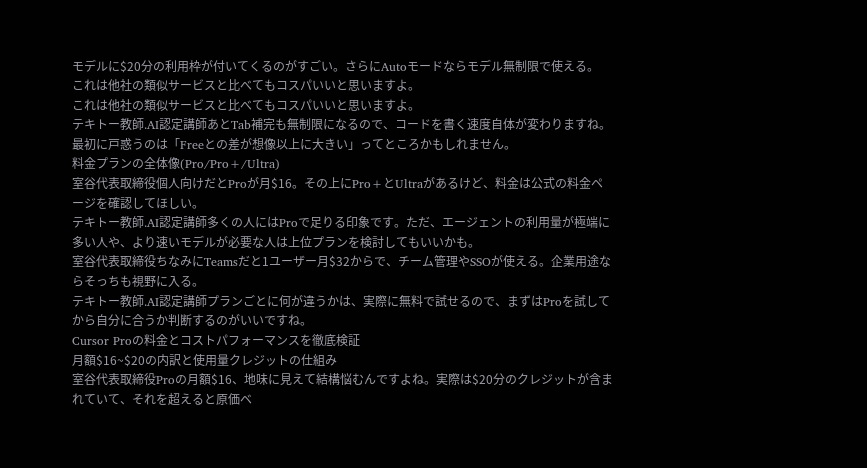モデルに$20分の利用枠が付いてくるのがすごい。さらにAutoモードならモデル無制限で使える。
これは他社の類似サービスと比べてもコスパいいと思いますよ。
これは他社の類似サービスと比べてもコスパいいと思いますよ。
テキトー教師.AI認定講師あとTab補完も無制限になるので、コードを書く速度自体が変わりますね。最初に戸惑うのは「Freeとの差が想像以上に大きい」ってところかもしれません。
料金プランの全体像(Pro/Pro+/Ultra)
室谷代表取締役個人向けだとProが月$16。その上にPro+とUltraがあるけど、料金は公式の料金ページを確認してほしい。
テキトー教師.AI認定講師多くの人にはProで足りる印象です。ただ、エージェントの利用量が極端に多い人や、より速いモデルが必要な人は上位プランを検討してもいいかも。
室谷代表取締役ちなみにTeamsだと1ユーザー月$32からで、チーム管理やSSOが使える。企業用途ならそっちも視野に入る。
テキトー教師.AI認定講師プランごとに何が違うかは、実際に無料で試せるので、まずはProを試してから自分に合うか判断するのがいいですね。
Cursor Proの料金とコストパフォーマンスを徹底検証
月額$16~$20の内訳と使用量クレジットの仕組み
室谷代表取締役Proの月額$16、地味に見えて結構悩むんですよね。実際は$20分のクレジットが含まれていて、それを超えると原価ベ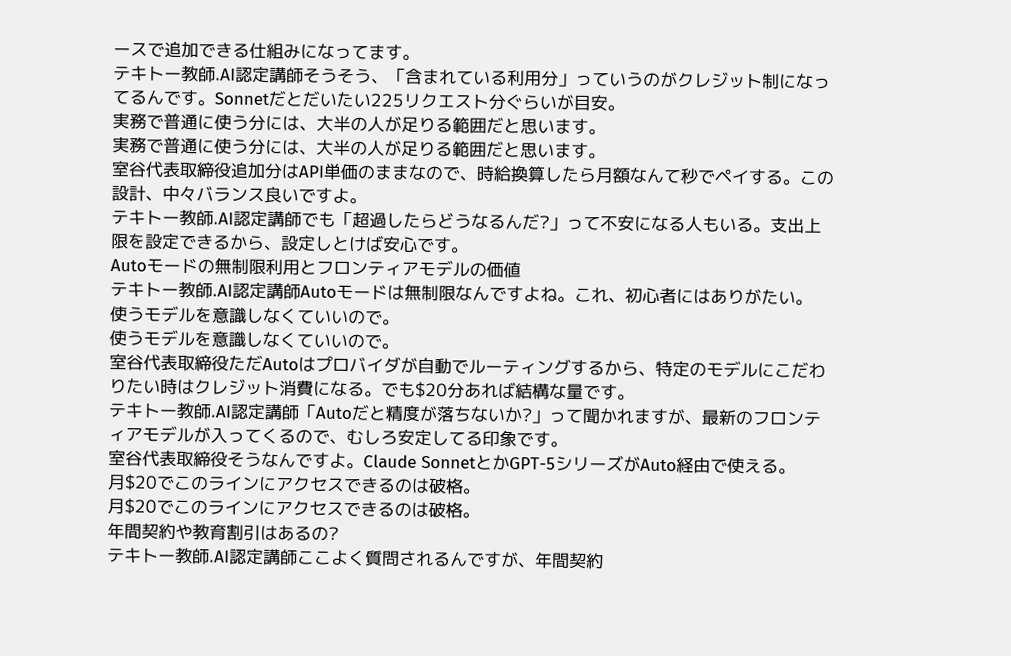ースで追加できる仕組みになってます。
テキトー教師.AI認定講師そうそう、「含まれている利用分」っていうのがクレジット制になってるんです。Sonnetだとだいたい225リクエスト分ぐらいが目安。
実務で普通に使う分には、大半の人が足りる範囲だと思います。
実務で普通に使う分には、大半の人が足りる範囲だと思います。
室谷代表取締役追加分はAPI単価のままなので、時給換算したら月額なんて秒でペイする。この設計、中々バランス良いですよ。
テキトー教師.AI認定講師でも「超過したらどうなるんだ?」って不安になる人もいる。支出上限を設定できるから、設定しとけば安心です。
Autoモードの無制限利用とフロンティアモデルの価値
テキトー教師.AI認定講師Autoモードは無制限なんですよね。これ、初心者にはありがたい。
使うモデルを意識しなくていいので。
使うモデルを意識しなくていいので。
室谷代表取締役ただAutoはプロバイダが自動でルーティングするから、特定のモデルにこだわりたい時はクレジット消費になる。でも$20分あれば結構な量です。
テキトー教師.AI認定講師「Autoだと精度が落ちないか?」って聞かれますが、最新のフロンティアモデルが入ってくるので、むしろ安定してる印象です。
室谷代表取締役そうなんですよ。Claude SonnetとかGPT-5シリーズがAuto経由で使える。
月$20でこのラインにアクセスできるのは破格。
月$20でこのラインにアクセスできるのは破格。
年間契約や教育割引はあるの?
テキトー教師.AI認定講師ここよく質問されるんですが、年間契約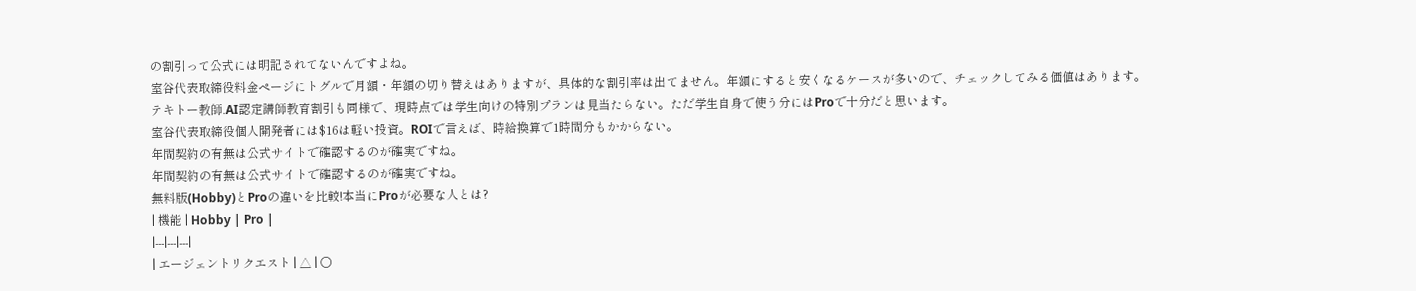の割引って公式には明記されてないんですよね。
室谷代表取締役料金ページにトグルで月額・年額の切り替えはありますが、具体的な割引率は出てません。年額にすると安くなるケースが多いので、チェックしてみる価値はあります。
テキトー教師.AI認定講師教育割引も同様で、現時点では学生向けの特別プランは見当たらない。ただ学生自身で使う分にはProで十分だと思います。
室谷代表取締役個人開発者には$16は軽い投資。ROIで言えば、時給換算で1時間分もかからない。
年間契約の有無は公式サイトで確認するのが確実ですね。
年間契約の有無は公式サイトで確認するのが確実ですね。
無料版(Hobby)とProの違いを比較!本当にProが必要な人とは?
| 機能 | Hobby | Pro |
|---|---|---|
| エージェントリクエスト | △ | ○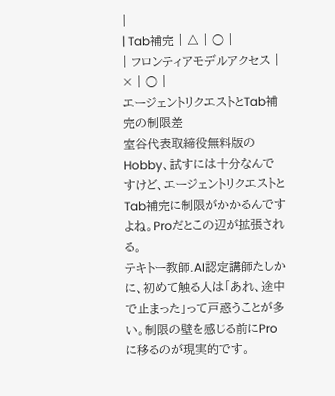|
| Tab補完 | △ | ○ |
| フロンティアモデルアクセス | × | ○ |
エージェントリクエストとTab補完の制限差
室谷代表取締役無料版のHobby、試すには十分なんですけど、エージェントリクエストとTab補完に制限がかかるんですよね。Proだとこの辺が拡張される。
テキトー教師.AI認定講師たしかに、初めて触る人は「あれ、途中で止まった」って戸惑うことが多い。制限の壁を感じる前にProに移るのが現実的です。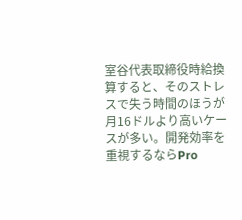室谷代表取締役時給換算すると、そのストレスで失う時間のほうが月16ドルより高いケースが多い。開発効率を重視するならPro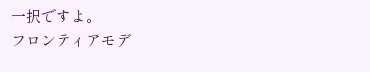一択ですよ。
フロンティアモデ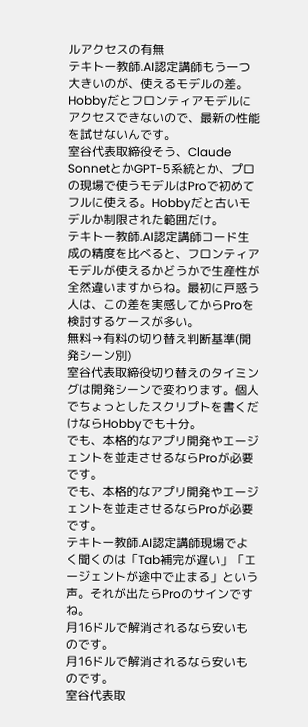ルアクセスの有無
テキトー教師.AI認定講師もう一つ大きいのが、使えるモデルの差。Hobbyだとフロンティアモデルにアクセスできないので、最新の性能を試せないんです。
室谷代表取締役そう、Claude SonnetとかGPT-5系統とか、プロの現場で使うモデルはProで初めてフルに使える。Hobbyだと古いモデルか制限された範囲だけ。
テキトー教師.AI認定講師コード生成の精度を比べると、フロンティアモデルが使えるかどうかで生産性が全然違いますからね。最初に戸惑う人は、この差を実感してからProを検討するケースが多い。
無料→有料の切り替え判断基準(開発シーン別)
室谷代表取締役切り替えのタイミングは開発シーンで変わります。個人でちょっとしたスクリプトを書くだけならHobbyでも十分。
でも、本格的なアプリ開発やエージェントを並走させるならProが必要です。
でも、本格的なアプリ開発やエージェントを並走させるならProが必要です。
テキトー教師.AI認定講師現場でよく聞くのは「Tab補完が遅い」「エージェントが途中で止まる」という声。それが出たらProのサインですね。
月16ドルで解消されるなら安いものです。
月16ドルで解消されるなら安いものです。
室谷代表取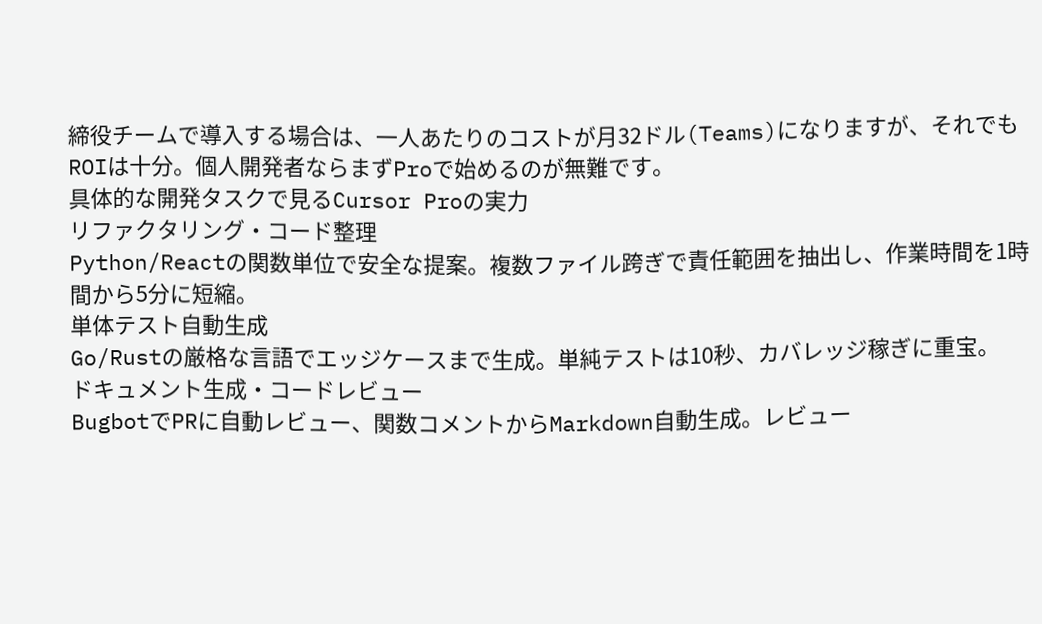締役チームで導入する場合は、一人あたりのコストが月32ドル(Teams)になりますが、それでもROIは十分。個人開発者ならまずProで始めるのが無難です。
具体的な開発タスクで見るCursor Proの実力
リファクタリング・コード整理
Python/Reactの関数単位で安全な提案。複数ファイル跨ぎで責任範囲を抽出し、作業時間を1時間から5分に短縮。
単体テスト自動生成
Go/Rustの厳格な言語でエッジケースまで生成。単純テストは10秒、カバレッジ稼ぎに重宝。
ドキュメント生成・コードレビュー
BugbotでPRに自動レビュー、関数コメントからMarkdown自動生成。レビュー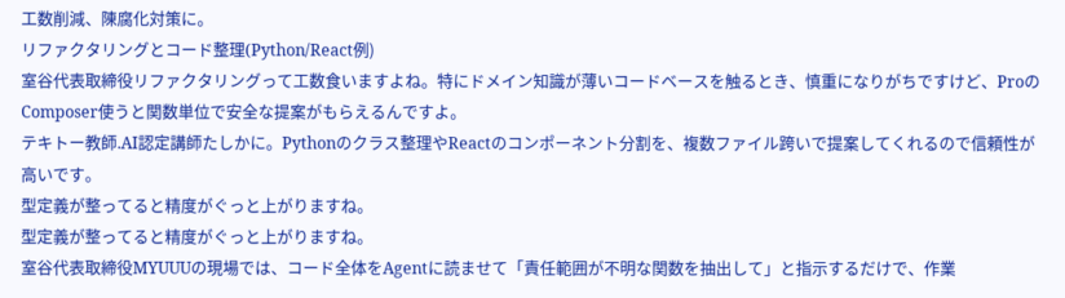工数削減、陳腐化対策に。
リファクタリングとコード整理(Python/React例)
室谷代表取締役リファクタリングって工数食いますよね。特にドメイン知識が薄いコードベースを触るとき、慎重になりがちですけど、ProのComposer使うと関数単位で安全な提案がもらえるんですよ。
テキトー教師.AI認定講師たしかに。Pythonのクラス整理やReactのコンポーネント分割を、複数ファイル跨いで提案してくれるので信頼性が高いです。
型定義が整ってると精度がぐっと上がりますね。
型定義が整ってると精度がぐっと上がりますね。
室谷代表取締役MYUUUの現場では、コード全体をAgentに読ませて「責任範囲が不明な関数を抽出して」と指示するだけで、作業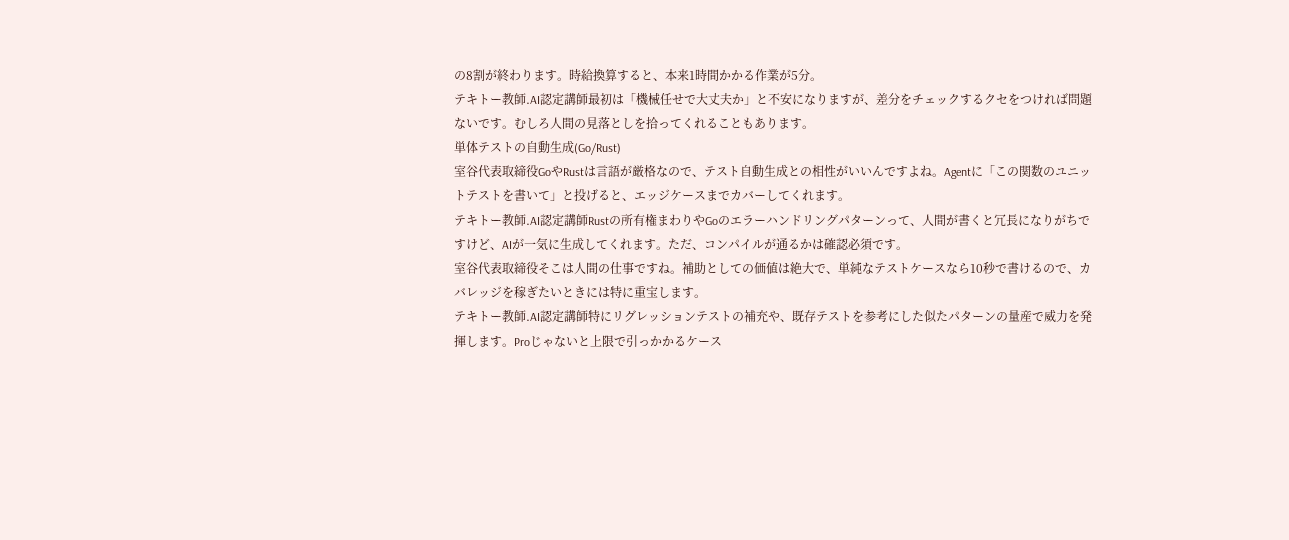の8割が終わります。時給換算すると、本来1時間かかる作業が5分。
テキトー教師.AI認定講師最初は「機械任せで大丈夫か」と不安になりますが、差分をチェックするクセをつければ問題ないです。むしろ人間の見落としを拾ってくれることもあります。
単体テストの自動生成(Go/Rust)
室谷代表取締役GoやRustは言語が厳格なので、テスト自動生成との相性がいいんですよね。Agentに「この関数のユニットテストを書いて」と投げると、エッジケースまでカバーしてくれます。
テキトー教師.AI認定講師Rustの所有権まわりやGoのエラーハンドリングパターンって、人間が書くと冗長になりがちですけど、AIが一気に生成してくれます。ただ、コンパイルが通るかは確認必須です。
室谷代表取締役そこは人間の仕事ですね。補助としての価値は絶大で、単純なテストケースなら10秒で書けるので、カバレッジを稼ぎたいときには特に重宝します。
テキトー教師.AI認定講師特にリグレッションテストの補充や、既存テストを参考にした似たパターンの量産で威力を発揮します。Proじゃないと上限で引っかかるケース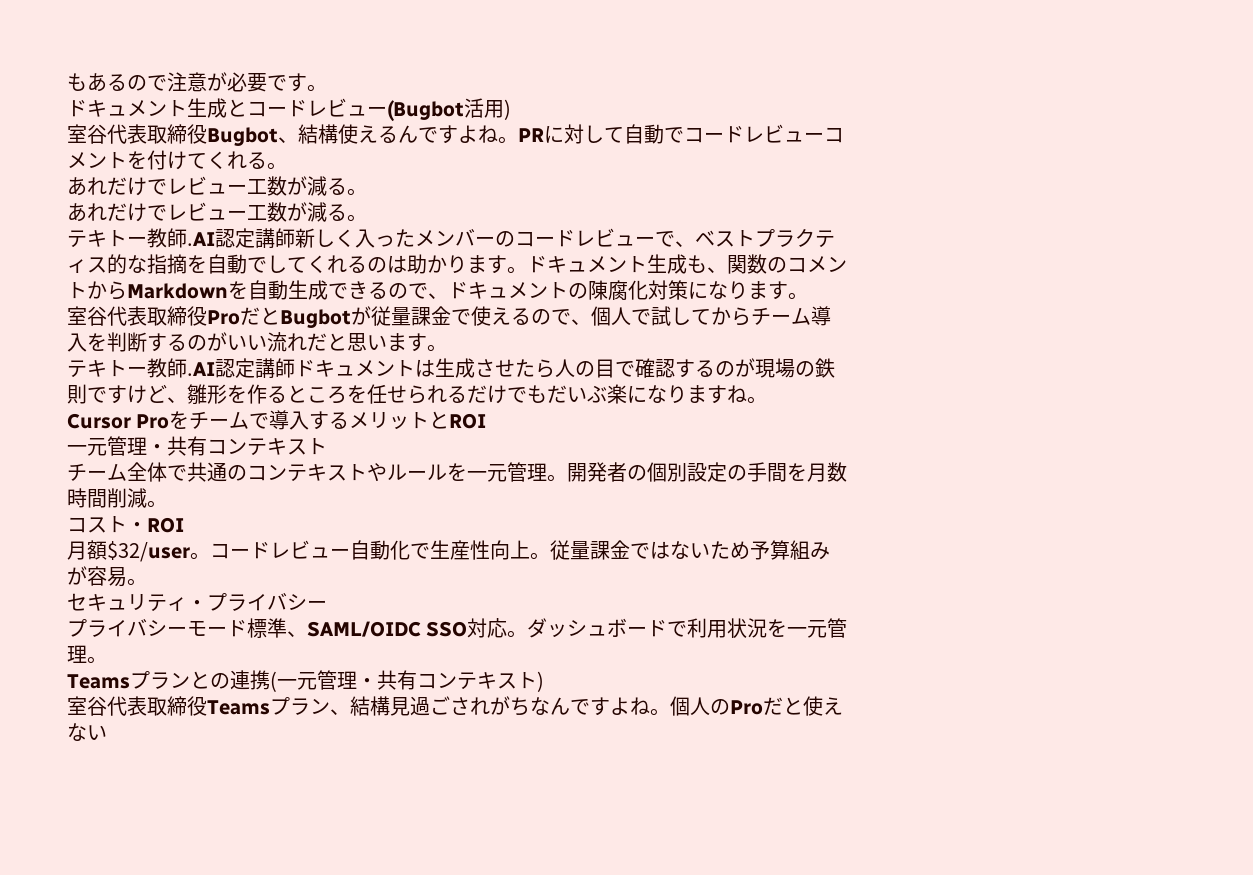もあるので注意が必要です。
ドキュメント生成とコードレビュー(Bugbot活用)
室谷代表取締役Bugbot、結構使えるんですよね。PRに対して自動でコードレビューコメントを付けてくれる。
あれだけでレビュー工数が減る。
あれだけでレビュー工数が減る。
テキトー教師.AI認定講師新しく入ったメンバーのコードレビューで、ベストプラクティス的な指摘を自動でしてくれるのは助かります。ドキュメント生成も、関数のコメントからMarkdownを自動生成できるので、ドキュメントの陳腐化対策になります。
室谷代表取締役ProだとBugbotが従量課金で使えるので、個人で試してからチーム導入を判断するのがいい流れだと思います。
テキトー教師.AI認定講師ドキュメントは生成させたら人の目で確認するのが現場の鉄則ですけど、雛形を作るところを任せられるだけでもだいぶ楽になりますね。
Cursor Proをチームで導入するメリットとROI
一元管理・共有コンテキスト
チーム全体で共通のコンテキストやルールを一元管理。開発者の個別設定の手間を月数時間削減。
コスト・ROI
月額$32/user。コードレビュー自動化で生産性向上。従量課金ではないため予算組みが容易。
セキュリティ・プライバシー
プライバシーモード標準、SAML/OIDC SSO対応。ダッシュボードで利用状況を一元管理。
Teamsプランとの連携(一元管理・共有コンテキスト)
室谷代表取締役Teamsプラン、結構見過ごされがちなんですよね。個人のProだと使えない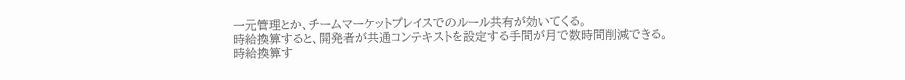一元管理とか、チームマーケットプレイスでのルール共有が効いてくる。
時給換算すると、開発者が共通コンテキストを設定する手間が月で数時間削減できる。
時給換算す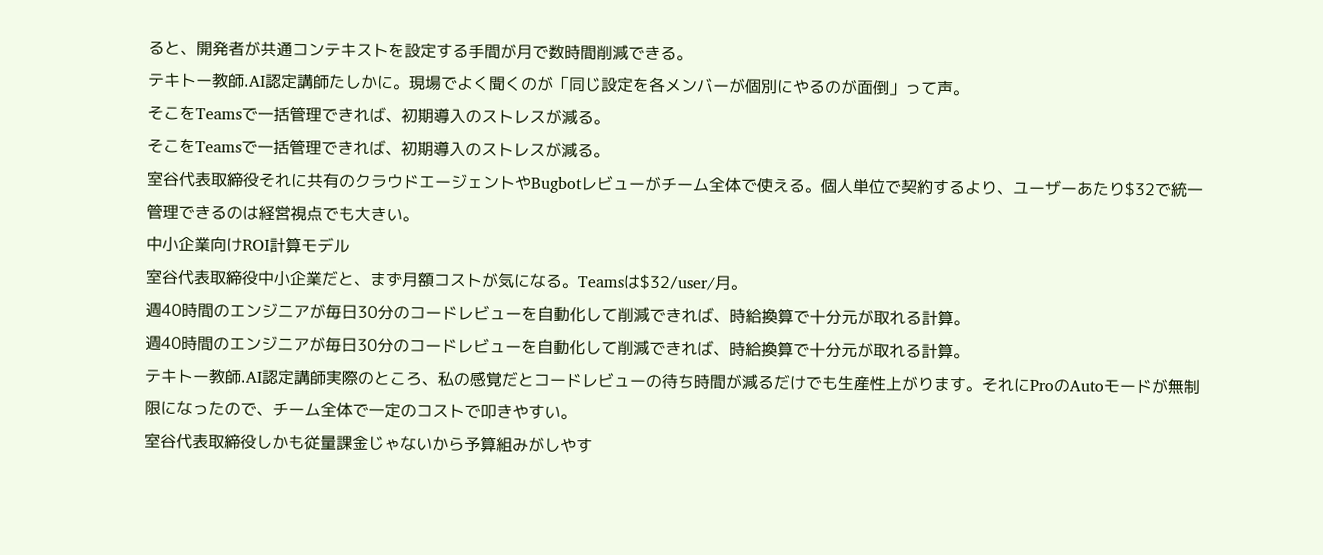ると、開発者が共通コンテキストを設定する手間が月で数時間削減できる。
テキトー教師.AI認定講師たしかに。現場でよく聞くのが「同じ設定を各メンバーが個別にやるのが面倒」って声。
そこをTeamsで一括管理できれば、初期導入のストレスが減る。
そこをTeamsで一括管理できれば、初期導入のストレスが減る。
室谷代表取締役それに共有のクラウドエージェントやBugbotレビューがチーム全体で使える。個人単位で契約するより、ユーザーあたり$32で統一管理できるのは経営視点でも大きい。
中小企業向けROI計算モデル
室谷代表取締役中小企業だと、まず月額コストが気になる。Teamsは$32/user/月。
週40時間のエンジニアが毎日30分のコードレビューを自動化して削減できれば、時給換算で十分元が取れる計算。
週40時間のエンジニアが毎日30分のコードレビューを自動化して削減できれば、時給換算で十分元が取れる計算。
テキトー教師.AI認定講師実際のところ、私の感覚だとコードレビューの待ち時間が減るだけでも生産性上がります。それにProのAutoモードが無制限になったので、チーム全体で一定のコストで叩きやすい。
室谷代表取締役しかも従量課金じゃないから予算組みがしやす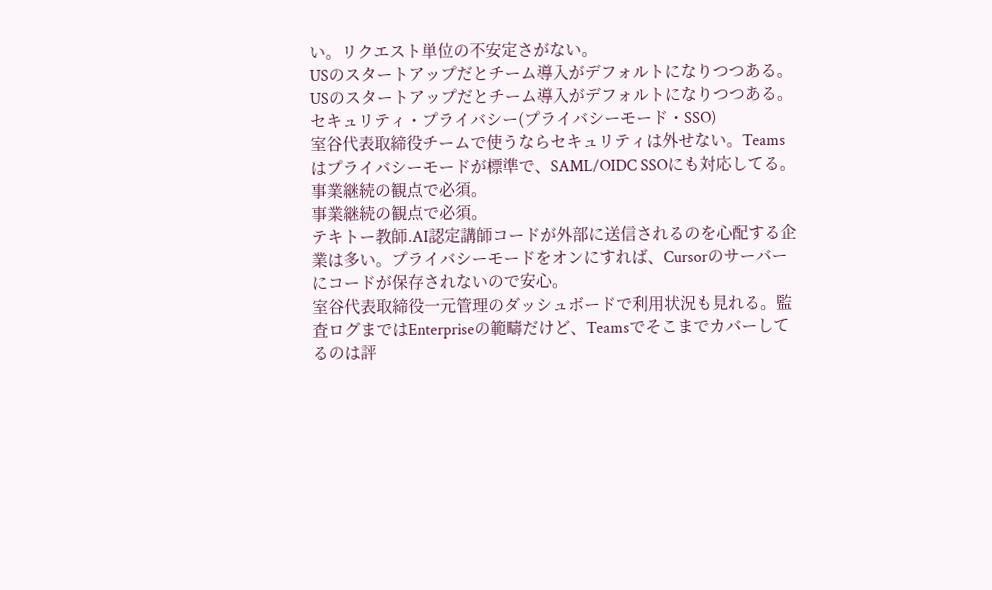い。リクエスト単位の不安定さがない。
USのスタートアップだとチーム導入がデフォルトになりつつある。
USのスタートアップだとチーム導入がデフォルトになりつつある。
セキュリティ・プライバシー(プライバシーモード・SSO)
室谷代表取締役チームで使うならセキュリティは外せない。Teamsはプライバシーモードが標準で、SAML/OIDC SSOにも対応してる。
事業継続の観点で必須。
事業継続の観点で必須。
テキトー教師.AI認定講師コードが外部に送信されるのを心配する企業は多い。プライバシーモードをオンにすれば、Cursorのサーバーにコードが保存されないので安心。
室谷代表取締役一元管理のダッシュボードで利用状況も見れる。監査ログまではEnterpriseの範疇だけど、Teamsでそこまでカバーしてるのは評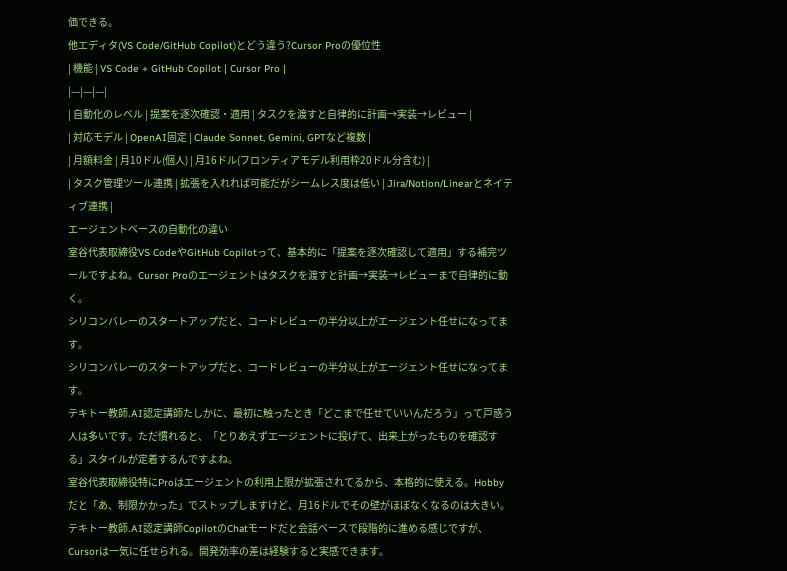価できる。
他エディタ(VS Code/GitHub Copilot)とどう違う?Cursor Proの優位性
| 機能 | VS Code + GitHub Copilot | Cursor Pro |
|---|---|---|
| 自動化のレベル | 提案を逐次確認・適用 | タスクを渡すと自律的に計画→実装→レビュー |
| 対応モデル | OpenAI固定 | Claude Sonnet, Gemini, GPTなど複数 |
| 月額料金 | 月10ドル(個人) | 月16ドル(フロンティアモデル利用枠20ドル分含む) |
| タスク管理ツール連携 | 拡張を入れれば可能だがシームレス度は低い | Jira/Notion/Linearとネイティブ連携 |
エージェントベースの自動化の違い
室谷代表取締役VS CodeやGitHub Copilotって、基本的に「提案を逐次確認して適用」する補完ツールですよね。Cursor Proのエージェントはタスクを渡すと計画→実装→レビューまで自律的に動く。
シリコンバレーのスタートアップだと、コードレビューの半分以上がエージェント任せになってます。
シリコンバレーのスタートアップだと、コードレビューの半分以上がエージェント任せになってます。
テキトー教師.AI認定講師たしかに、最初に触ったとき「どこまで任せていいんだろう」って戸惑う人は多いです。ただ慣れると、「とりあえずエージェントに投げて、出来上がったものを確認する」スタイルが定着するんですよね。
室谷代表取締役特にProはエージェントの利用上限が拡張されてるから、本格的に使える。Hobbyだと「あ、制限かかった」でストップしますけど、月16ドルでその壁がほぼなくなるのは大きい。
テキトー教師.AI認定講師CopilotのChatモードだと会話ベースで段階的に進める感じですが、Cursorは一気に任せられる。開発効率の差は経験すると実感できます。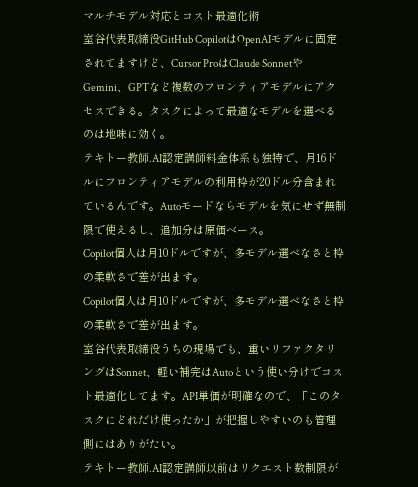マルチモデル対応とコスト最適化術
室谷代表取締役GitHub CopilotはOpenAIモデルに固定されてますけど、Cursor ProはClaude SonnetやGemini、GPTなど複数のフロンティアモデルにアクセスできる。タスクによって最適なモデルを選べるのは地味に効く。
テキトー教師.AI認定講師料金体系も独特で、月16ドルにフロンティアモデルの利用枠が20ドル分含まれているんです。Autoモードならモデルを気にせず無制限で使えるし、追加分は原価ベース。
Copilot個人は月10ドルですが、多モデル選べなさと枠の柔軟さで差が出ます。
Copilot個人は月10ドルですが、多モデル選べなさと枠の柔軟さで差が出ます。
室谷代表取締役うちの現場でも、重いリファクタリングはSonnet、軽い補完はAutoという使い分けでコスト最適化してます。API単価が明確なので、「このタスクにどれだけ使ったか」が把握しやすいのも管理側にはありがたい。
テキトー教師.AI認定講師以前はリクエスト数制限が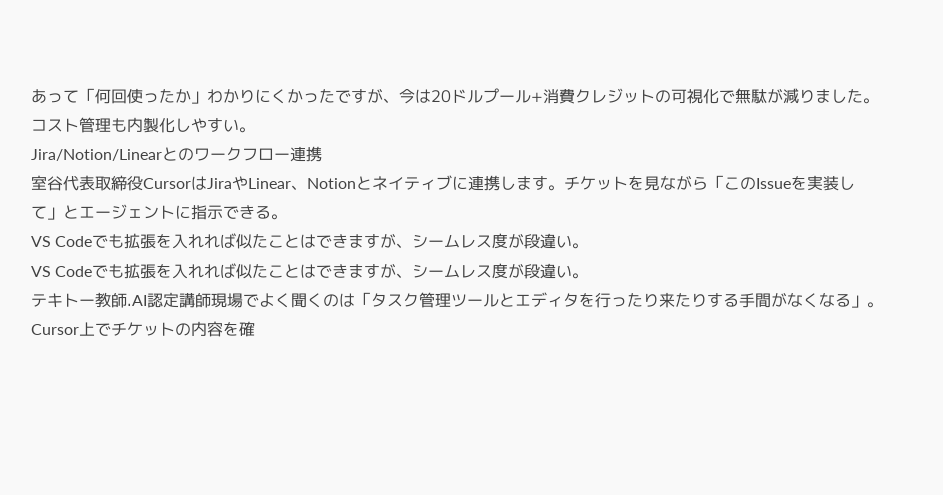あって「何回使ったか」わかりにくかったですが、今は20ドルプール+消費クレジットの可視化で無駄が減りました。コスト管理も内製化しやすい。
Jira/Notion/Linearとのワークフロー連携
室谷代表取締役CursorはJiraやLinear、Notionとネイティブに連携します。チケットを見ながら「このIssueを実装して」とエージェントに指示できる。
VS Codeでも拡張を入れれば似たことはできますが、シームレス度が段違い。
VS Codeでも拡張を入れれば似たことはできますが、シームレス度が段違い。
テキトー教師.AI認定講師現場でよく聞くのは「タスク管理ツールとエディタを行ったり来たりする手間がなくなる」。Cursor上でチケットの内容を確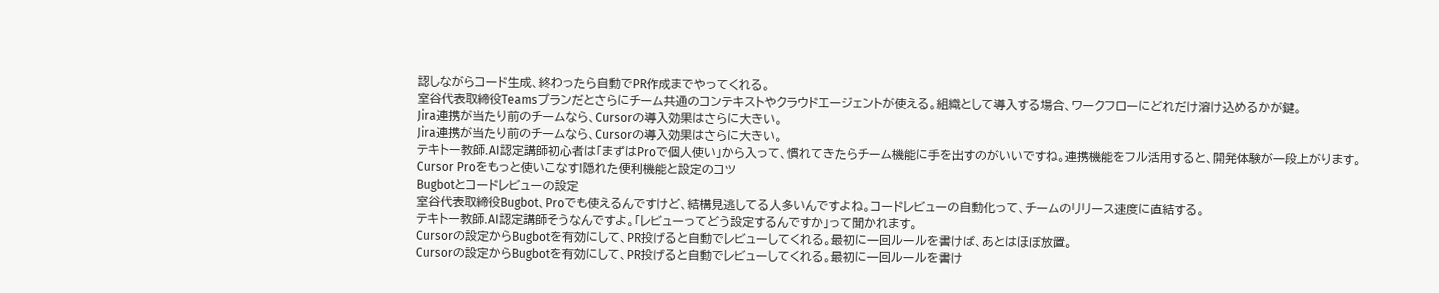認しながらコード生成、終わったら自動でPR作成までやってくれる。
室谷代表取締役Teamsプランだとさらにチーム共通のコンテキストやクラウドエージェントが使える。組織として導入する場合、ワークフローにどれだけ溶け込めるかが鍵。
Jira連携が当たり前のチームなら、Cursorの導入効果はさらに大きい。
Jira連携が当たり前のチームなら、Cursorの導入効果はさらに大きい。
テキトー教師.AI認定講師初心者は「まずはProで個人使い」から入って、慣れてきたらチーム機能に手を出すのがいいですね。連携機能をフル活用すると、開発体験が一段上がります。
Cursor Proをもっと使いこなす!隠れた便利機能と設定のコツ
Bugbotとコードレビューの設定
室谷代表取締役Bugbot、Proでも使えるんですけど、結構見逃してる人多いんですよね。コードレビューの自動化って、チームのリリース速度に直結する。
テキトー教師.AI認定講師そうなんですよ。「レビューってどう設定するんですか」って聞かれます。
Cursorの設定からBugbotを有効にして、PR投げると自動でレビューしてくれる。最初に一回ルールを書けば、あとはほぼ放置。
Cursorの設定からBugbotを有効にして、PR投げると自動でレビューしてくれる。最初に一回ルールを書け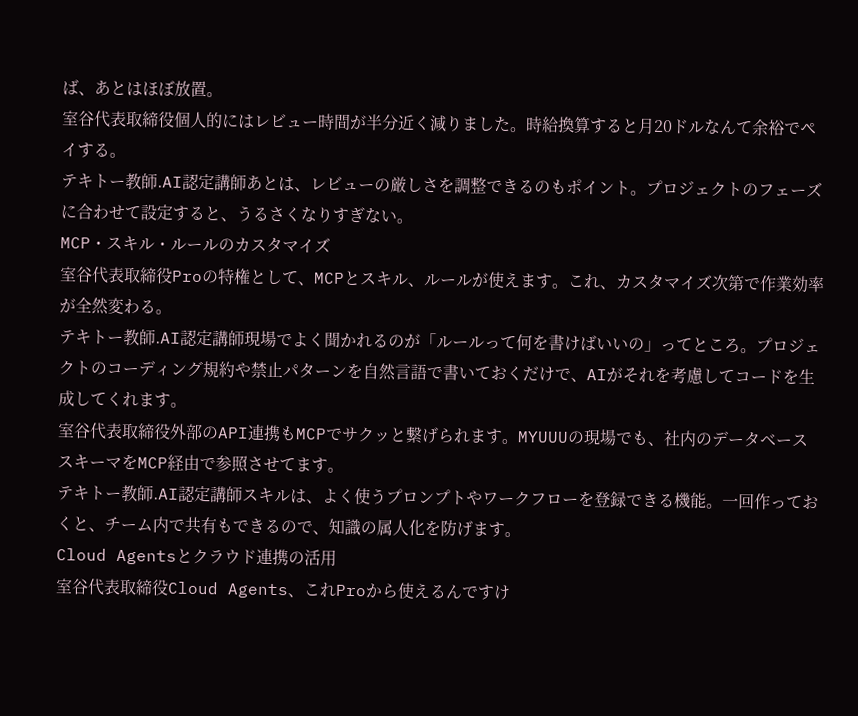ば、あとはほぼ放置。
室谷代表取締役個人的にはレビュー時間が半分近く減りました。時給換算すると月20ドルなんて余裕でペイする。
テキトー教師.AI認定講師あとは、レビューの厳しさを調整できるのもポイント。プロジェクトのフェーズに合わせて設定すると、うるさくなりすぎない。
MCP・スキル・ルールのカスタマイズ
室谷代表取締役Proの特権として、MCPとスキル、ルールが使えます。これ、カスタマイズ次第で作業効率が全然変わる。
テキトー教師.AI認定講師現場でよく聞かれるのが「ルールって何を書けばいいの」ってところ。プロジェクトのコーディング規約や禁止パターンを自然言語で書いておくだけで、AIがそれを考慮してコードを生成してくれます。
室谷代表取締役外部のAPI連携もMCPでサクッと繋げられます。MYUUUの現場でも、社内のデータベーススキーマをMCP経由で参照させてます。
テキトー教師.AI認定講師スキルは、よく使うプロンプトやワークフローを登録できる機能。一回作っておくと、チーム内で共有もできるので、知識の属人化を防げます。
Cloud Agentsとクラウド連携の活用
室谷代表取締役Cloud Agents、これProから使えるんですけ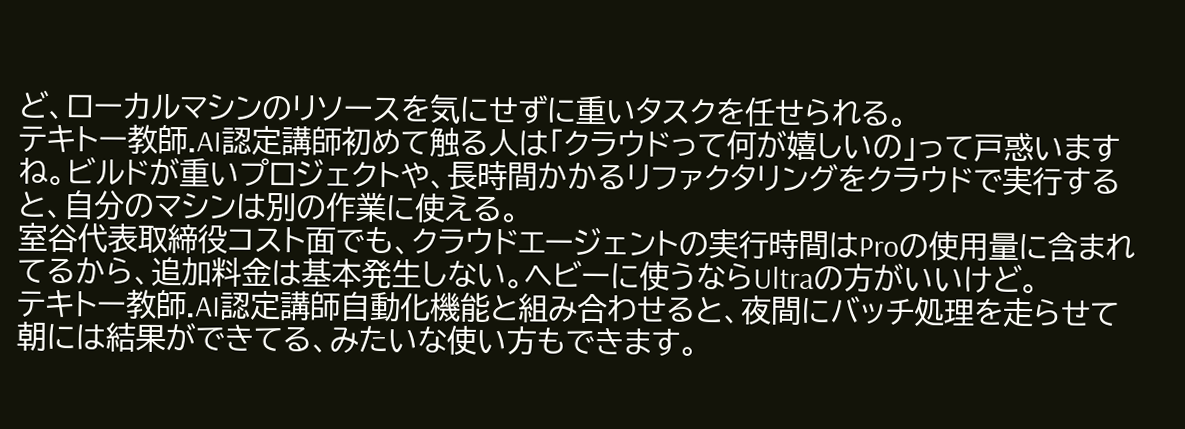ど、ローカルマシンのリソースを気にせずに重いタスクを任せられる。
テキトー教師.AI認定講師初めて触る人は「クラウドって何が嬉しいの」って戸惑いますね。ビルドが重いプロジェクトや、長時間かかるリファクタリングをクラウドで実行すると、自分のマシンは別の作業に使える。
室谷代表取締役コスト面でも、クラウドエージェントの実行時間はProの使用量に含まれてるから、追加料金は基本発生しない。ヘビーに使うならUltraの方がいいけど。
テキトー教師.AI認定講師自動化機能と組み合わせると、夜間にバッチ処理を走らせて朝には結果ができてる、みたいな使い方もできます。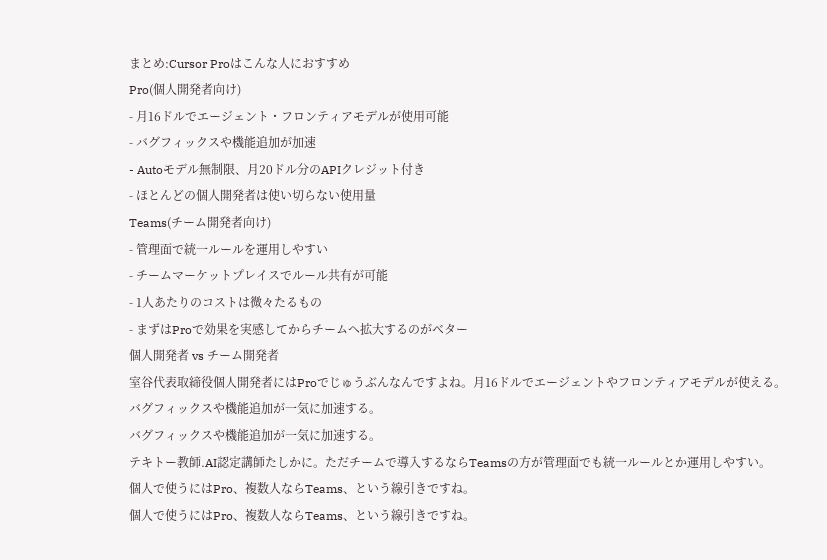まとめ:Cursor Proはこんな人におすすめ
Pro(個人開発者向け)
- 月16ドルでエージェント・フロンティアモデルが使用可能
- バグフィックスや機能追加が加速
- Autoモデル無制限、月20ドル分のAPIクレジット付き
- ほとんどの個人開発者は使い切らない使用量
Teams(チーム開発者向け)
- 管理面で統一ルールを運用しやすい
- チームマーケットプレイスでルール共有が可能
- 1人あたりのコストは微々たるもの
- まずはProで効果を実感してからチームへ拡大するのがベター
個人開発者 vs チーム開発者
室谷代表取締役個人開発者にはProでじゅうぶんなんですよね。月16ドルでエージェントやフロンティアモデルが使える。
バグフィックスや機能追加が一気に加速する。
バグフィックスや機能追加が一気に加速する。
テキトー教師.AI認定講師たしかに。ただチームで導入するならTeamsの方が管理面でも統一ルールとか運用しやすい。
個人で使うにはPro、複数人ならTeams、という線引きですね。
個人で使うにはPro、複数人ならTeams、という線引きですね。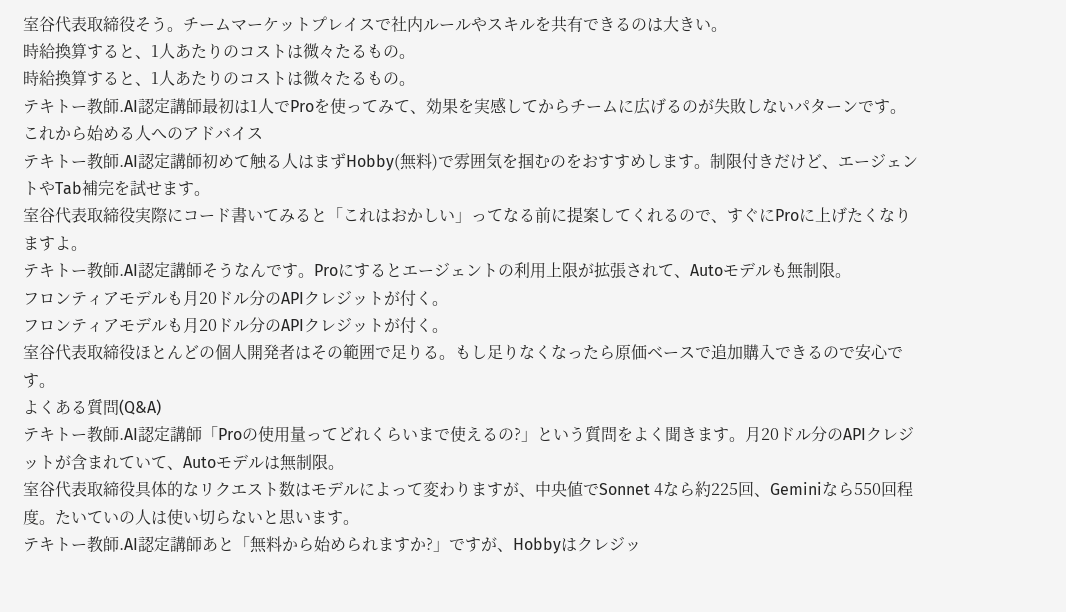室谷代表取締役そう。チームマーケットプレイスで社内ルールやスキルを共有できるのは大きい。
時給換算すると、1人あたりのコストは微々たるもの。
時給換算すると、1人あたりのコストは微々たるもの。
テキトー教師.AI認定講師最初は1人でProを使ってみて、効果を実感してからチームに広げるのが失敗しないパターンです。
これから始める人へのアドバイス
テキトー教師.AI認定講師初めて触る人はまずHobby(無料)で雰囲気を掴むのをおすすめします。制限付きだけど、エージェントやTab補完を試せます。
室谷代表取締役実際にコード書いてみると「これはおかしい」ってなる前に提案してくれるので、すぐにProに上げたくなりますよ。
テキトー教師.AI認定講師そうなんです。Proにするとエージェントの利用上限が拡張されて、Autoモデルも無制限。
フロンティアモデルも月20ドル分のAPIクレジットが付く。
フロンティアモデルも月20ドル分のAPIクレジットが付く。
室谷代表取締役ほとんどの個人開発者はその範囲で足りる。もし足りなくなったら原価ベースで追加購入できるので安心です。
よくある質問(Q&A)
テキトー教師.AI認定講師「Proの使用量ってどれくらいまで使えるの?」という質問をよく聞きます。月20ドル分のAPIクレジットが含まれていて、Autoモデルは無制限。
室谷代表取締役具体的なリクエスト数はモデルによって変わりますが、中央値でSonnet 4なら約225回、Geminiなら550回程度。たいていの人は使い切らないと思います。
テキトー教師.AI認定講師あと「無料から始められますか?」ですが、Hobbyはクレジッ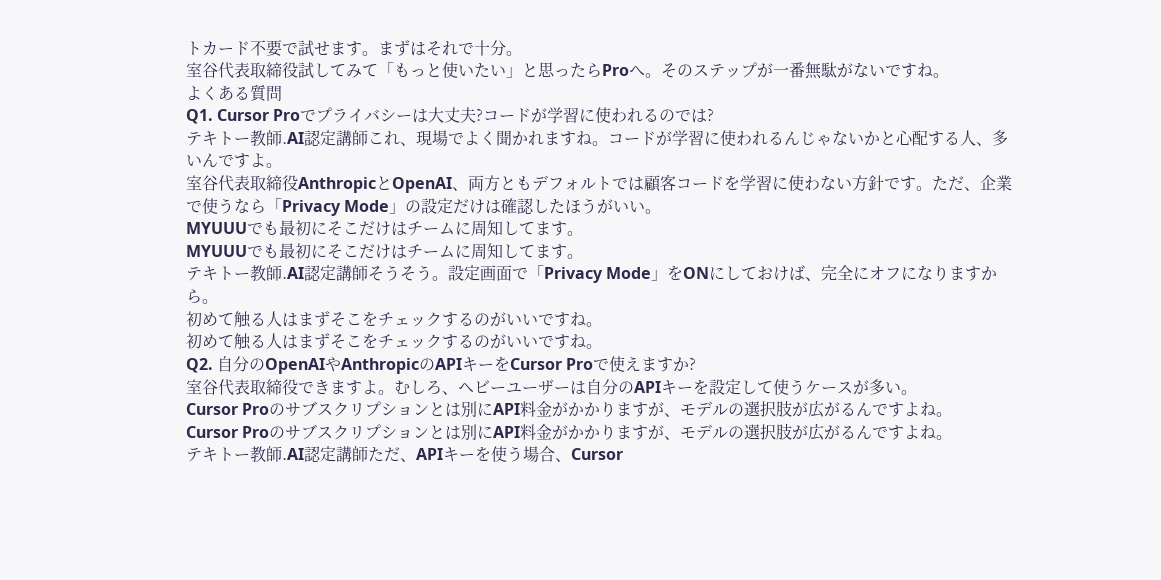トカード不要で試せます。まずはそれで十分。
室谷代表取締役試してみて「もっと使いたい」と思ったらProへ。そのステップが一番無駄がないですね。
よくある質問
Q1. Cursor Proでプライバシーは大丈夫?コードが学習に使われるのでは?
テキトー教師.AI認定講師これ、現場でよく聞かれますね。コードが学習に使われるんじゃないかと心配する人、多いんですよ。
室谷代表取締役AnthropicとOpenAI、両方ともデフォルトでは顧客コードを学習に使わない方針です。ただ、企業で使うなら「Privacy Mode」の設定だけは確認したほうがいい。
MYUUUでも最初にそこだけはチームに周知してます。
MYUUUでも最初にそこだけはチームに周知してます。
テキトー教師.AI認定講師そうそう。設定画面で「Privacy Mode」をONにしておけば、完全にオフになりますから。
初めて触る人はまずそこをチェックするのがいいですね。
初めて触る人はまずそこをチェックするのがいいですね。
Q2. 自分のOpenAIやAnthropicのAPIキーをCursor Proで使えますか?
室谷代表取締役できますよ。むしろ、ヘビーユーザーは自分のAPIキーを設定して使うケースが多い。
Cursor Proのサブスクリプションとは別にAPI料金がかかりますが、モデルの選択肢が広がるんですよね。
Cursor Proのサブスクリプションとは別にAPI料金がかかりますが、モデルの選択肢が広がるんですよね。
テキトー教師.AI認定講師ただ、APIキーを使う場合、Cursor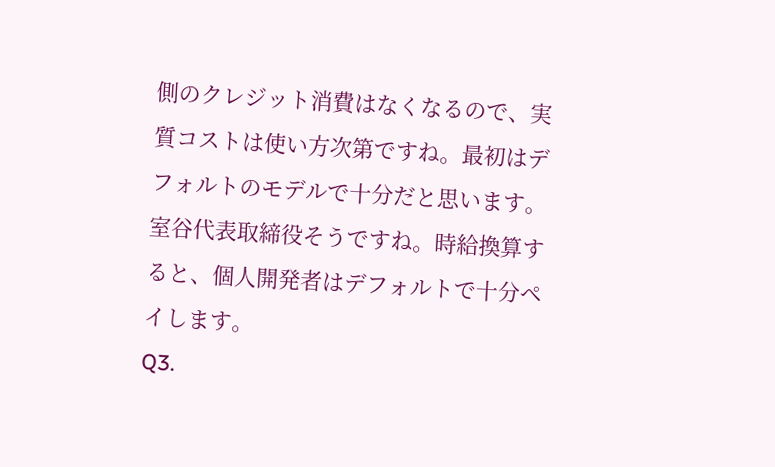側のクレジット消費はなくなるので、実質コストは使い方次第ですね。最初はデフォルトのモデルで十分だと思います。
室谷代表取締役そうですね。時給換算すると、個人開発者はデフォルトで十分ペイします。
Q3.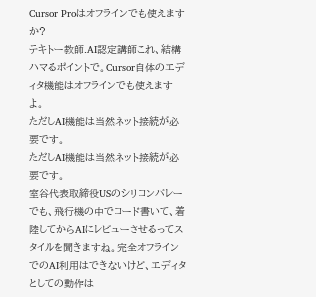Cursor Proはオフラインでも使えますか?
テキトー教師.AI認定講師これ、結構ハマるポイントで。Cursor自体のエディタ機能はオフラインでも使えますよ。
ただしAI機能は当然ネット接続が必要です。
ただしAI機能は当然ネット接続が必要です。
室谷代表取締役USのシリコンバレーでも、飛行機の中でコード書いて、着陸してからAIにレビューさせるってスタイルを聞きますね。完全オフラインでのAI利用はできないけど、エディタとしての動作は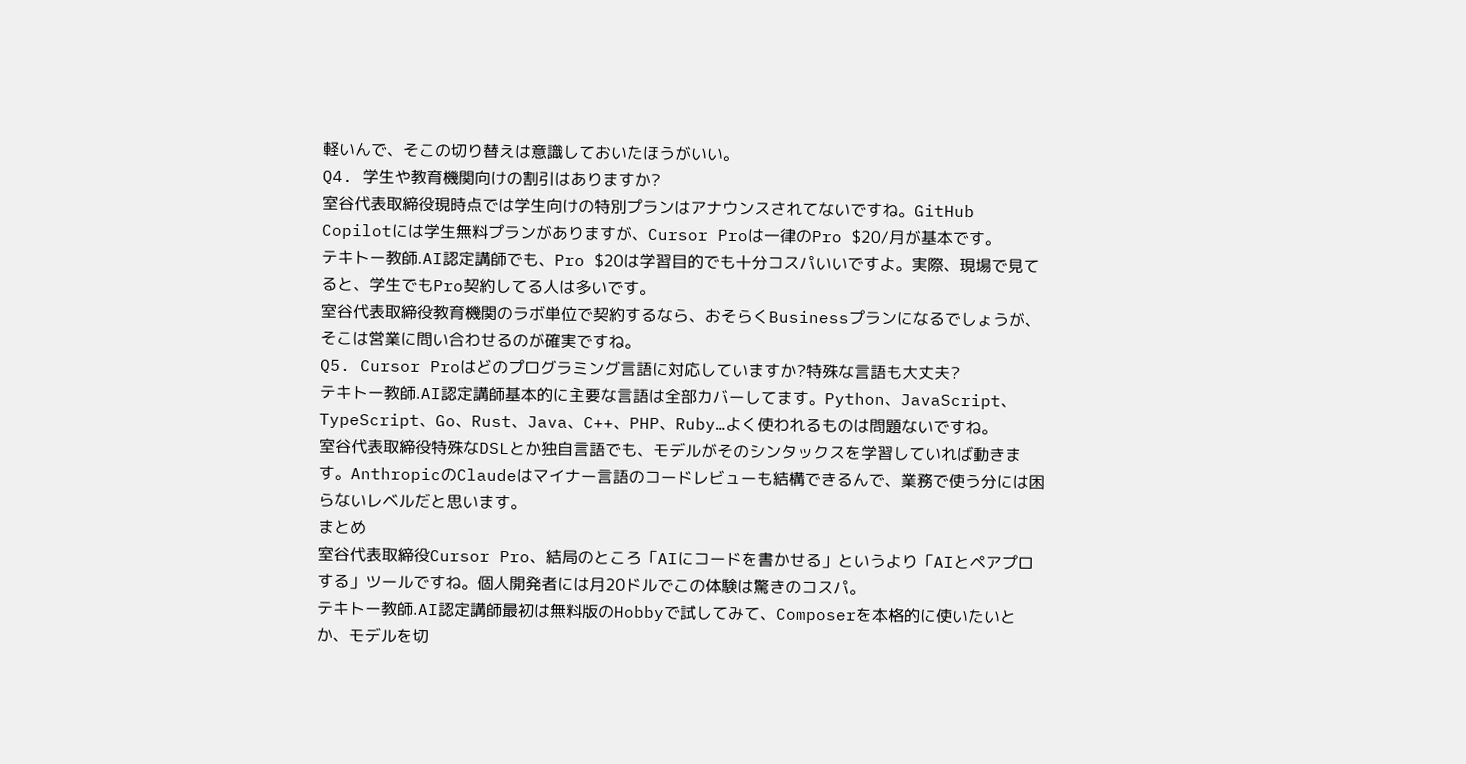軽いんで、そこの切り替えは意識しておいたほうがいい。
Q4. 学生や教育機関向けの割引はありますか?
室谷代表取締役現時点では学生向けの特別プランはアナウンスされてないですね。GitHub Copilotには学生無料プランがありますが、Cursor Proは一律のPro $20/月が基本です。
テキトー教師.AI認定講師でも、Pro $20は学習目的でも十分コスパいいですよ。実際、現場で見てると、学生でもPro契約してる人は多いです。
室谷代表取締役教育機関のラボ単位で契約するなら、おそらくBusinessプランになるでしょうが、そこは営業に問い合わせるのが確実ですね。
Q5. Cursor Proはどのプログラミング言語に対応していますか?特殊な言語も大丈夫?
テキトー教師.AI認定講師基本的に主要な言語は全部カバーしてます。Python、JavaScript、TypeScript、Go、Rust、Java、C++、PHP、Ruby…よく使われるものは問題ないですね。
室谷代表取締役特殊なDSLとか独自言語でも、モデルがそのシンタックスを学習していれば動きます。AnthropicのClaudeはマイナー言語のコードレビューも結構できるんで、業務で使う分には困らないレベルだと思います。
まとめ
室谷代表取締役Cursor Pro、結局のところ「AIにコードを書かせる」というより「AIとペアプロする」ツールですね。個人開発者には月20ドルでこの体験は驚きのコスパ。
テキトー教師.AI認定講師最初は無料版のHobbyで試してみて、Composerを本格的に使いたいとか、モデルを切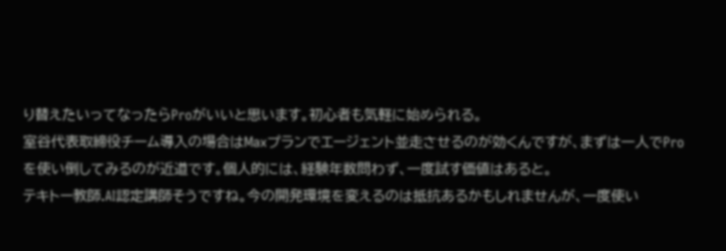り替えたいってなったらProがいいと思います。初心者も気軽に始められる。
室谷代表取締役チーム導入の場合はMaxプランでエージェント並走させるのが効くんですが、まずは一人でProを使い倒してみるのが近道です。個人的には、経験年数問わず、一度試す価値はあると。
テキトー教師.AI認定講師そうですね。今の開発環境を変えるのは抵抗あるかもしれませんが、一度使い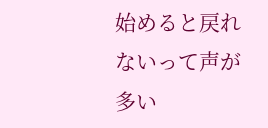始めると戻れないって声が多い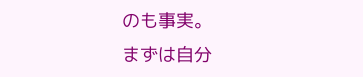のも事実。
まずは自分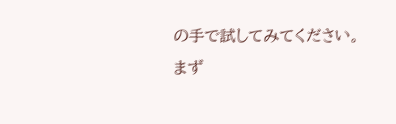の手で試してみてください。
まず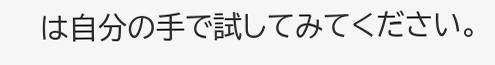は自分の手で試してみてください。